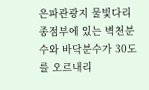은파관광지 물빛다리 종점부에 있는 벽천분수와 바닥분수가 30도를 오르내리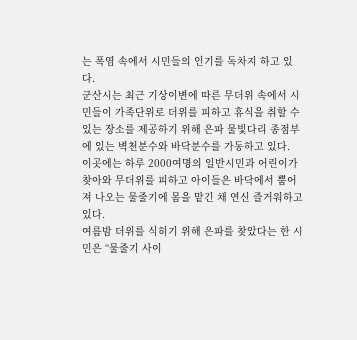는 폭염 속에서 시민들의 인기를 독차지 하고 있다.
군산시는 최근 기상이변에 따른 무더위 속에서 시민들이 가족단위로 더위를 피하고 휴식을 취할 수 있는 장소를 제공하기 위해 은파 물빛다리 종점부에 있는 벽천분수와 바닥분수를 가동하고 있다.
이곳에는 하루 2000여명의 일반시민과 어린이가 찾아와 무더위를 피하고 아이들은 바닥에서 뿜어져 나오는 물줄기에 몸을 맡긴 채 연신 즐거워하고 있다.
여름밤 더위를 식히기 위해 은파를 찾았다는 한 시민은 “물줄기 사이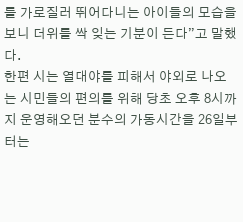를 가로질러 뛰어다니는 아이들의 모습을 보니 더위를 싹 잊는 기분이 든다”고 말했다.
한편 시는 열대야를 피해서 야외로 나오는 시민들의 편의를 위해 당초 오후 8시까지 운영해오던 분수의 가동시간을 26일부터는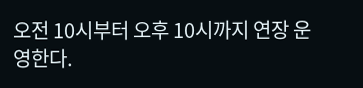오전 10시부터 오후 10시까지 연장 운영한다.